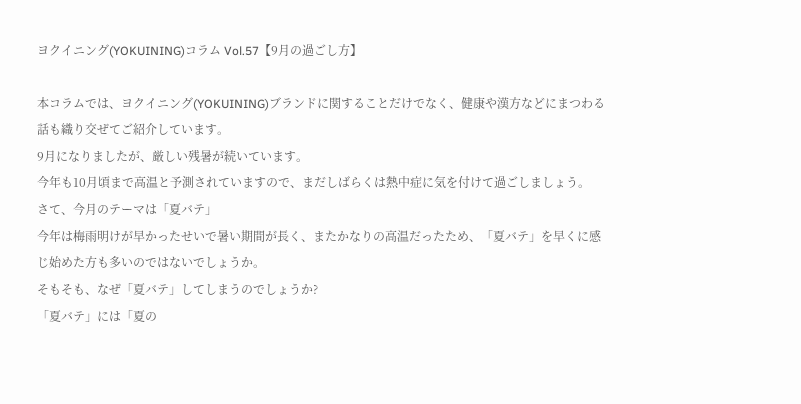ヨクイニング(YOKUINING)コラム Vol.57【9月の過ごし方】

本コラムでは、ヨクイニング(YOKUINING)ブランドに関することだけでなく、健康や漢方などにまつわる話も織り交ぜてご紹介しています。
9月になりましたが、厳しい残暑が続いています。
今年も10月頃まで高温と予測されていますので、まだしばらくは熱中症に気を付けて過ごしましょう。
さて、今月のテーマは「夏バテ」
今年は梅雨明けが早かったせいで暑い期間が長く、またかなりの高温だったため、「夏バテ」を早くに感じ始めた方も多いのではないでしょうか。
そもそも、なぜ「夏バテ」してしまうのでしょうか?
「夏バテ」には「夏の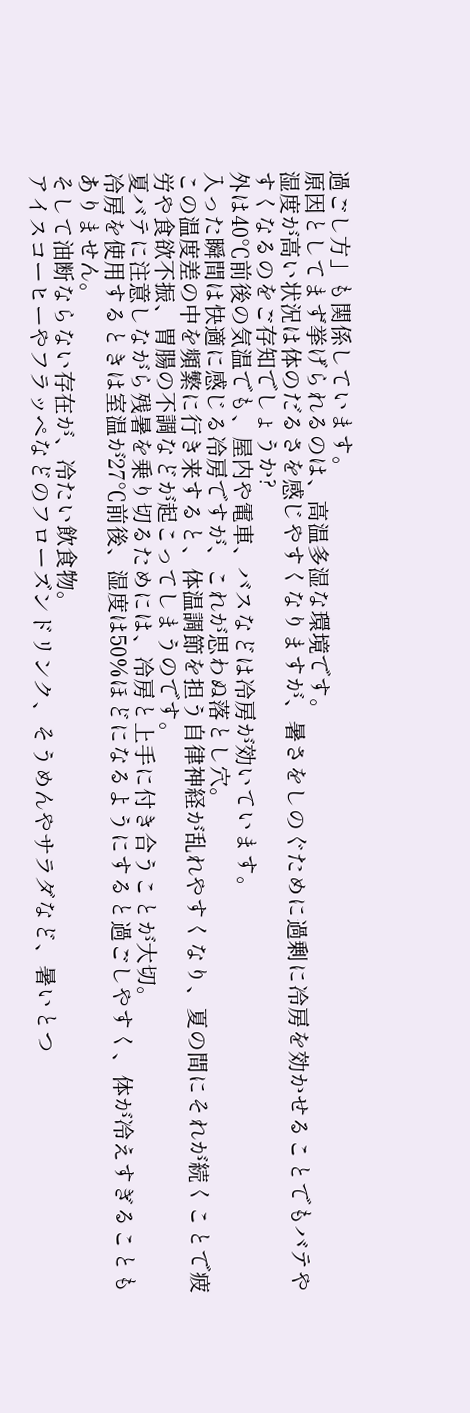過ごし方」も関係しています。
原因としてまず挙げられるのは、高温多湿な環境です。
湿度が高い状況は体のだるさを感じやすくなりますが、暑さをしのぐために過剰に冷房を効かせることでもバテやすくなるのをご存知でしょうか?
外は40℃前後の気温でも、屋内や電車、バスなどは冷房が効いています。
入った瞬間は快適に感じる冷房ですが、これが思わぬ落とし穴。
この温度差の中を頻繁に行き来すると、体温調節を担う自律神経が乱れやすくなり、夏の間にそれが続くことで疲労や食欲不振、胃腸の不調などが起こってしまうのです。
夏バテに注意しながら残暑を乗り切るためには、冷房と上手に付き合うことが大切。
冷房を使用するときは室温が27℃前後、湿度は50%ほどになるようにすると過ごしやすく、体が冷えすぎることもありません。
そして油断ならない存在が、冷たい飲食物。
アイスコーヒーやフラッペなどのフローズンドリンク、そうめんやサラダなど、暑いとつ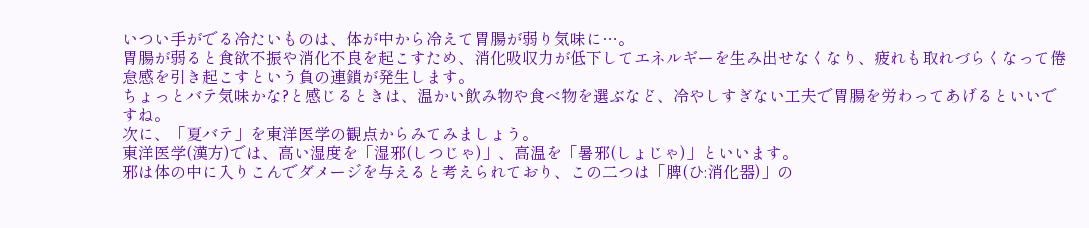いつい手がでる冷たいものは、体が中から冷えて胃腸が弱り気味に…。
胃腸が弱ると食欲不振や消化不良を起こすため、消化吸収力が低下してエネルギーを生み出せなくなり、疲れも取れづらくなって倦怠感を引き起こすという負の連鎖が発生します。
ちょっとバテ気味かな?と感じるときは、温かい飲み物や食べ物を選ぶなど、冷やしすぎない工夫で胃腸を労わってあげるといいですね。
次に、「夏バテ」を東洋医学の観点からみてみましょう。
東洋医学(漢方)では、高い湿度を「湿邪(しつじゃ)」、高温を「暑邪(しょじゃ)」といいます。
邪は体の中に入りこんでダメージを与えると考えられており、この二つは「脾(ひ:消化器)」の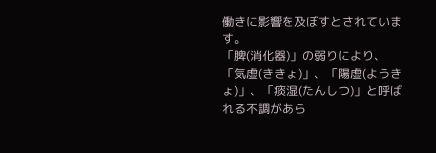働きに影響を及ぼすとされています。
「脾(消化器)」の弱りにより、「気虚(ききょ)」、「陽虚(ようきょ)」、「痰湿(たんしつ)」と呼ばれる不調があら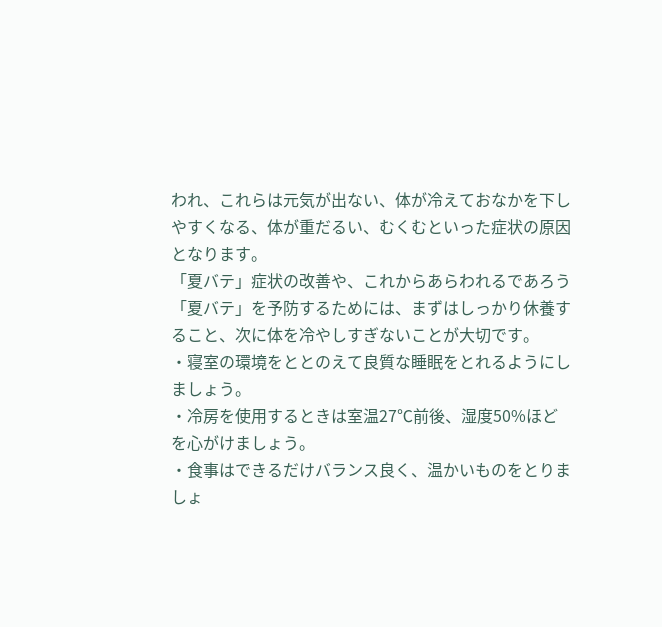われ、これらは元気が出ない、体が冷えておなかを下しやすくなる、体が重だるい、むくむといった症状の原因となります。
「夏バテ」症状の改善や、これからあらわれるであろう「夏バテ」を予防するためには、まずはしっかり休養すること、次に体を冷やしすぎないことが大切です。
・寝室の環境をととのえて良質な睡眠をとれるようにしましょう。
・冷房を使用するときは室温27℃前後、湿度50%ほどを心がけましょう。
・食事はできるだけバランス良く、温かいものをとりましょ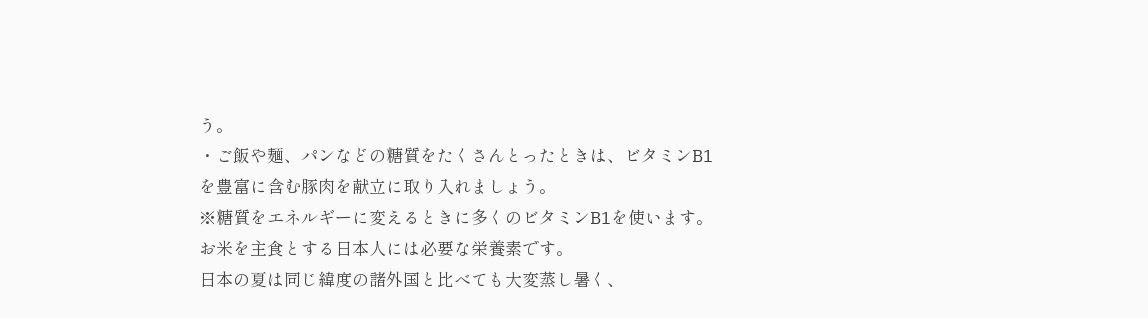う。
・ご飯や麺、パンなどの糖質をたくさんとったときは、ビタミンB1を豊富に含む豚肉を献立に取り入れましょう。
※糖質をエネルギーに変えるときに多くのビタミンB1を使います。お米を主食とする日本人には必要な栄養素です。
日本の夏は同じ緯度の諸外国と比べても大変蒸し暑く、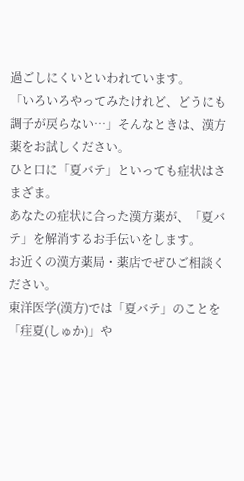過ごしにくいといわれています。
「いろいろやってみたけれど、どうにも調子が戻らない…」そんなときは、漢方薬をお試しください。
ひと口に「夏バテ」といっても症状はさまざま。
あなたの症状に合った漢方薬が、「夏バテ」を解消するお手伝いをします。
お近くの漢方薬局・薬店でぜひご相談ください。
東洋医学(漢方)では「夏バテ」のことを「疰夏(しゅか)」や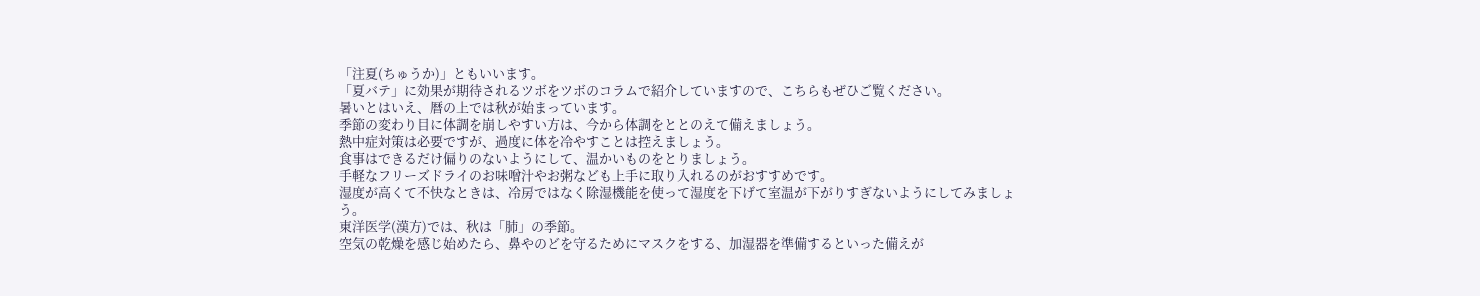「注夏(ちゅうか)」ともいいます。
「夏バテ」に効果が期待されるツボをツボのコラムで紹介していますので、こちらもぜひご覧ください。
暑いとはいえ、暦の上では秋が始まっています。
季節の変わり目に体調を崩しやすい方は、今から体調をととのえて備えましょう。
熱中症対策は必要ですが、過度に体を冷やすことは控えましょう。
食事はできるだけ偏りのないようにして、温かいものをとりましょう。
手軽なフリーズドライのお味噌汁やお粥なども上手に取り入れるのがおすすめです。
湿度が高くて不快なときは、冷房ではなく除湿機能を使って湿度を下げて室温が下がりすぎないようにしてみましょう。
東洋医学(漢方)では、秋は「肺」の季節。
空気の乾燥を感じ始めたら、鼻やのどを守るためにマスクをする、加湿器を準備するといった備えが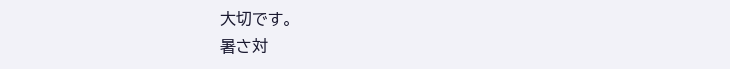大切です。
暑さ対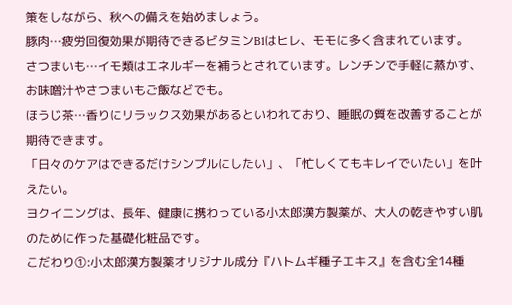策をしながら、秋への備えを始めましょう。
豚肉…疲労回復効果が期待できるビタミンB1はヒレ、モモに多く含まれています。
さつまいも…イモ類はエネルギーを補うとされています。レンチンで手軽に蒸かす、お味噌汁やさつまいもご飯などでも。
ほうじ茶…香りにリラックス効果があるといわれており、睡眠の質を改善することが期待できます。
「日々のケアはできるだけシンプルにしたい」、「忙しくてもキレイでいたい」を叶えたい。
ヨクイニングは、長年、健康に携わっている小太郎漢方製薬が、大人の乾きやすい肌のために作った基礎化粧品です。
こだわり①:小太郎漢方製薬オリジナル成分『ハトムギ種子エキス』を含む全14種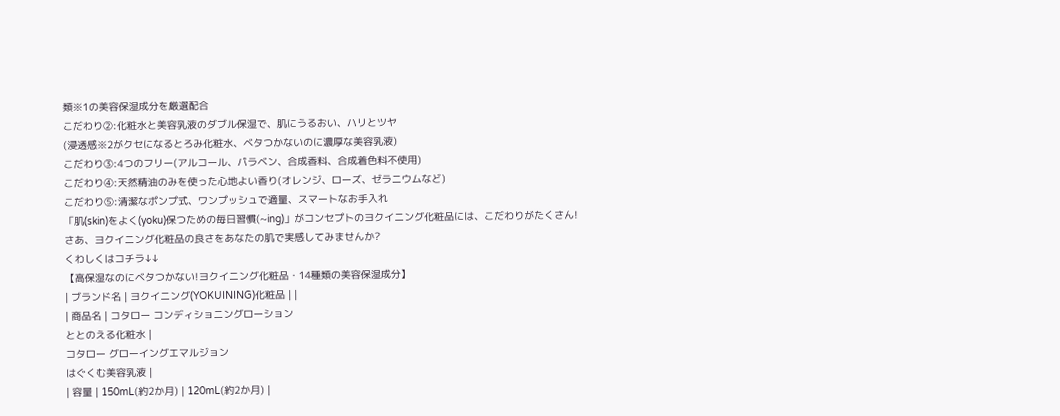類※1の美容保湿成分を厳選配合
こだわり②:化粧水と美容乳液のダブル保湿で、肌にうるおい、ハリとツヤ
(浸透感※2がクセになるとろみ化粧水、ベタつかないのに濃厚な美容乳液)
こだわり③:4つのフリー(アルコール、パラベン、合成香料、合成着色料不使用)
こだわり④:天然精油のみを使った心地よい香り(オレンジ、ローズ、ゼラニウムなど)
こだわり⑤:清潔なポンプ式、ワンプッシュで適量、スマートなお手入れ
「肌(skin)をよく(yoku)保つための毎日習慣(~ing)」がコンセプトのヨクイニング化粧品には、こだわりがたくさん!
さあ、ヨクイニング化粧品の良さをあなたの肌で実感してみませんか?
くわしくはコチラ↓↓
【高保湿なのにベタつかない!ヨクイニング化粧品・14種類の美容保湿成分】
| ブランド名 | ヨクイニング(YOKUINING)化粧品 | |
| 商品名 | コタロー コンディショニングローション
ととのえる化粧水 |
コタロー グローイングエマルジョン
はぐくむ美容乳液 |
| 容量 | 150mL(約2か月) | 120mL(約2か月) |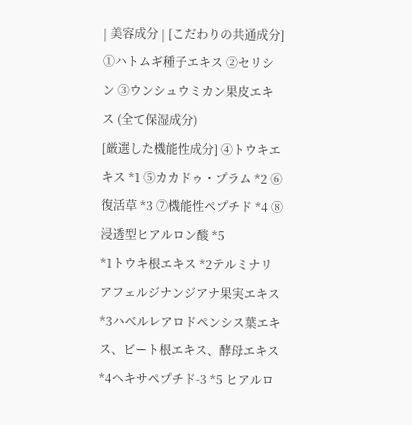| 美容成分 | [こだわりの共通成分]
①ハトムギ種子エキス ②セリシン ③ウンシュウミカン果皮エキス (全て保湿成分)
[厳選した機能性成分] ④トウキエキス *1 ⑤カカドゥ・プラム *2 ⑥復活草 *3 ⑦機能性ペプチド *4 ⑧浸透型ヒアルロン酸 *5
*1トウキ根エキス *2テルミナリアフェルジナンジアナ果実エキス *3ハベルレアロドペンシス葉エキス、ビート根エキス、酵母エキス *4ヘキサペプチド-3 *5 ヒアルロ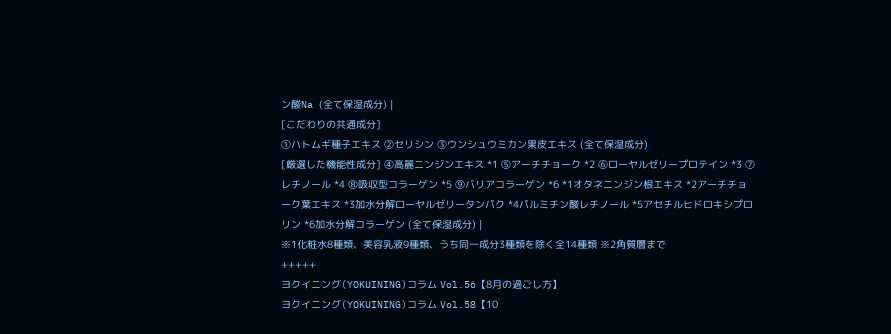ン酸Na (全て保湿成分) |
[こだわりの共通成分]
①ハトムギ種子エキス ②セリシン ③ウンシュウミカン果皮エキス (全て保湿成分)
[厳選した機能性成分] ④高麗ニンジンエキス *1 ⑤アーチチョーク *2 ⑥ローヤルゼリープロテイン *3 ⑦レチノール *4 ⑧吸収型コラーゲン *5 ⑨バリアコラーゲン *6 *1オタネニンジン根エキス *2アーチチョーク葉エキス *3加水分解ローヤルゼリータンパク *4パルミチン酸レチノール *5アセチルヒドロキシプロリン *6加水分解コラーゲン (全て保湿成分) |
※1化粧水8種類、美容乳液9種類、うち同一成分3種類を除く全14種類 ※2角質層まで
+++++
ヨクイニング(YOKUINING)コラム Vol.56【8月の過ごし方】
ヨクイニング(YOKUINING)コラム Vol.58【10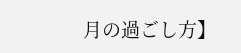月の過ごし方】